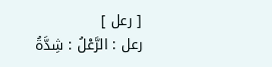[ رعل ]
رعل : الرَّعْلُ : شِدَّةُ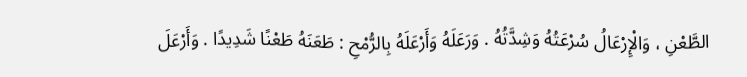الطَّعْنِ ، وَالْإِرْعَالُ سُرْعَتُهُ وَشِدَّتُهُ . وَرَعَلَهُ وَأَرْعَلَهُ بِالرُّمْحِ : طَعَنَهُ طَعْنًا شَدِيدًا . وَأَرْعَلَ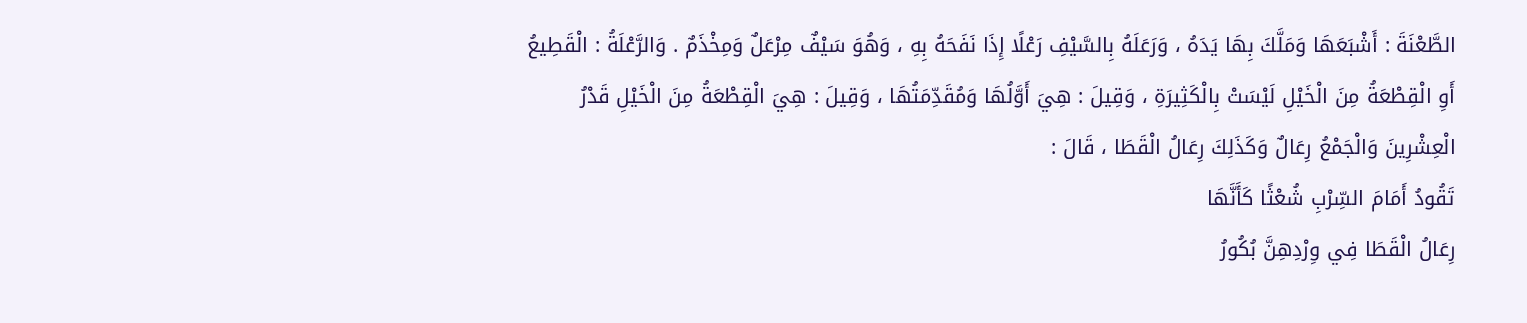الطَّعْنَةَ : أَشْبَعَهَا وَمَلَّكَ بِهَا يَدَهُ ، وَرَعَلَهُ بِالسَّيْفِ رَعْلًا إِذَا نَفَحَهُ بِهِ ، وَهُوَ سَيْفٌ مِرْعَلٌ وَمِخْذَمٌ . وَالرَّعْلَةُ : الْقَطِيعُ أَوِ الْقِطْعَةُ مِنَ الْخَيْلِ لَيْسَتْ بِالْكَثِيرَةِ ، وَقِيلَ : هِيَ أَوَّلُهَا وَمُقَدِّمَتُهَا ، وَقِيلَ : هِيَ الْقِطْعَةُ مِنَ الْخَيْلِ قَدْرُ الْعِشْرِينَ وَالْجَمْعُ رِعَالٌ وَكَذَلِكَ رِعَالُ الْقَطَا ، قَالَ :
تَقُودُ أَمَامَ السِّرْبِ شُعْثًا كَأَنَّهَا
رِعَالُ الْقَطَا فِي وِرْدِهِنَّ بُكُورُ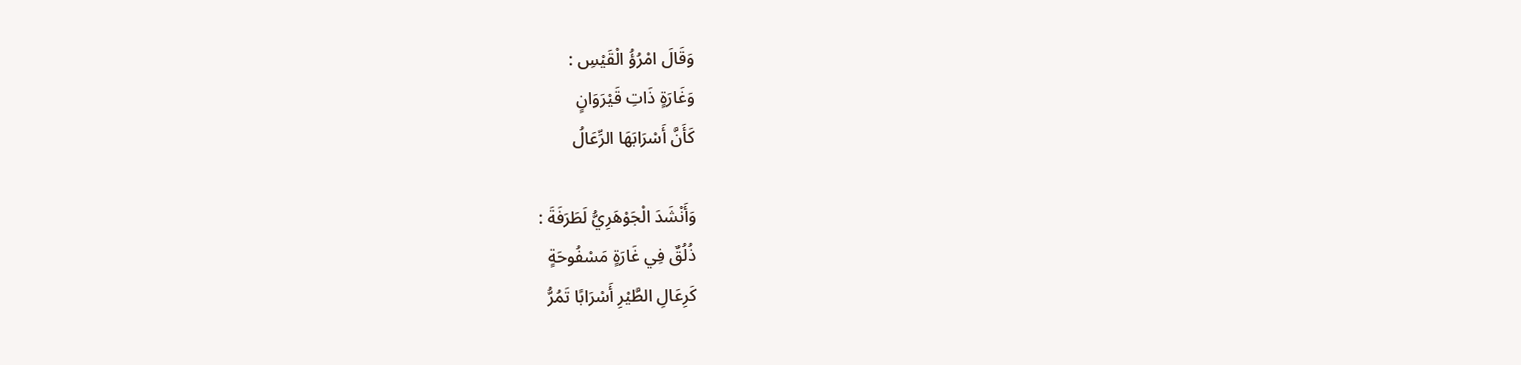وَقَالَ امْرُؤُ الْقَيْسِ :
وَغَارَةٍ ذَاتِ قَيْرَوَانٍ
كَأَنَّ أَسْرَابَهَا الرِّعَالُ

وَأَنْشَدَ الْجَوْهَرِيُّ لَطَرَفَةَ :
ذُلُقٌ فِي غَارَةٍ مَسْفُوحَةٍ
كَرِعَالِ الطَّيْرِ أَسْرَابًا تَمُرُّ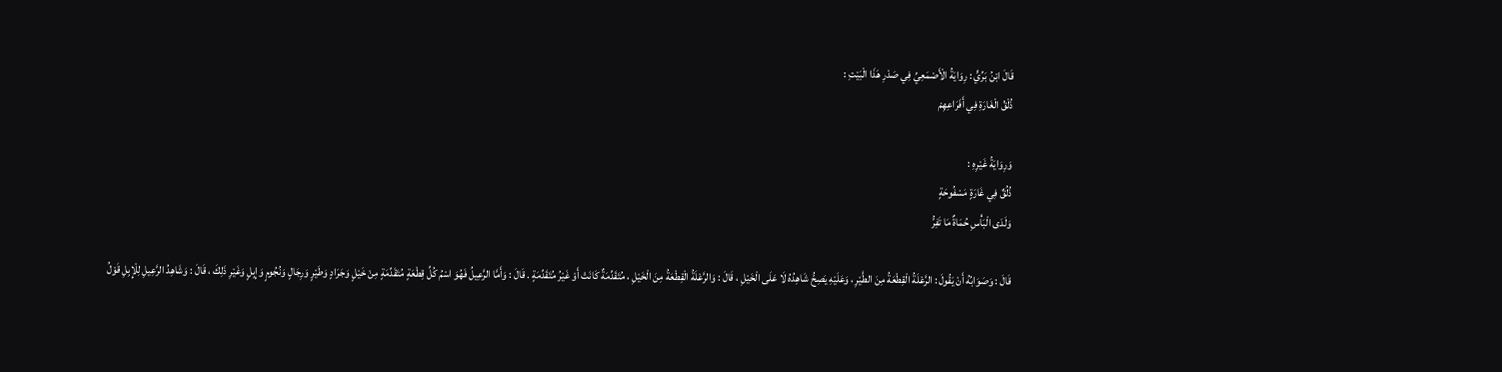قَالَ ابْنُ بَرِّيٍّ : رِوَايَةُ الْأَصْمَعِيِّ فِي صَدْرِ هَذَا الْبَيْتِ :
ذُلْقُ الْغَارَةِ فِي أَفَرَاعِهِمْ

وَرِوَايَةُ غَيْرِهِ :
ذُلُقٌ فِي غَارَةٍ مَسْفُوحَةٍ
وَلَدَى الْبَأْسِ حُمَاةٌ مَا تَفِرُّ

قَالَ : وَصَوَابُهُ أَنْ يَقُولَ : الرَّعْلَةُ الْقِطْعَةُ مِنَ الطَّيْرِ ، وَعَلَيْهِ يَصِحُّ شَاهِدُهُ لَا عَلَى الْخَيْلِ ، قَالَ : وَالرَّعْلَةُ الْقِطْعَةُ مِنَ الْخَيْلِ ، مُتَقَدِّمَةٌ كَانَتْ أَوْ غَيْرُ مُتَقَدِّمَةٍ . قَالَ : وَأَمَّا الرَّعِيلُ فَهُوَ اسْمُ كُلِّ قِطْعَةٍ مُتَقَدِّمَةٍ مِنْ خَيْلٍ وَجَرَادٍ وَطَيْرٍ وَرِجَالٍ وَنُجُومٍ وَإِبِلٍ وَغَيْرِ ذَلِكَ ، قَالَ : وَشَاهِدُ الرَّعِيلِ لِلْإِبِلِ قَوْلُ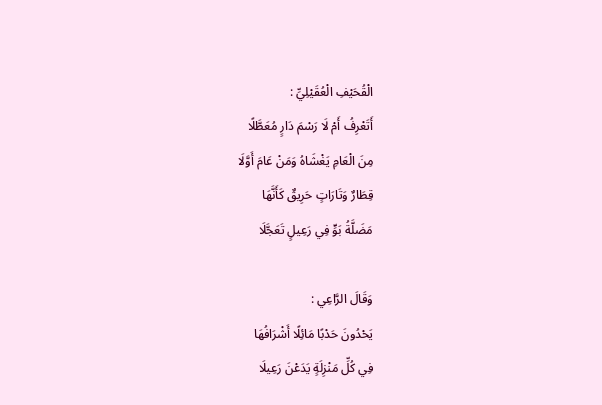الْقُحَيْفِ الْعُقَيْلِيِّ :
أَتَعْرِفُ أَمْ لَا رَسْمَ دَارٍ مُعَطَّلًا
مِنَ الْعَامِ يَغْشَاهُ وَمَنْ عَامَ أَوَّلَا
قِطَارٌ وَتَارَاتٍ حَرِيقٌ كَأَنَّهَا
مَضَلَّةُ بَوٍّ فِي رَعِيلٍ تَعَجَّلَا

وَقَالَ الرَّاعِي :
يَحْدُونَ حَدْبًا مَائِلًا أَشْرَافُهَا
فِي كُلِّ مَنْزِلَةٍ يَدَعْنَ رَعِيلَا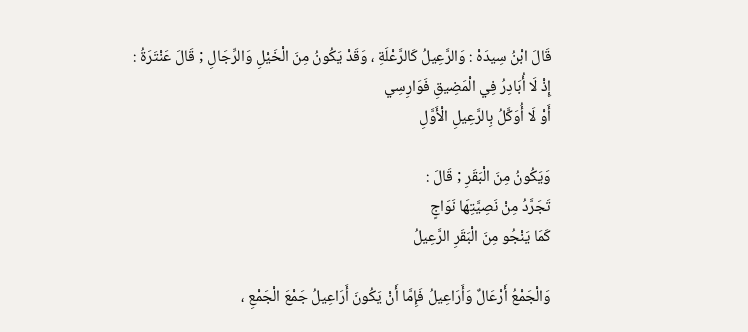قَالَ ابْنُ سِيدَهْ : وَالرَّعِيلُ كَالرَّعْلَةِ ، وَقَدْ يَكُونُ مِنَ الْخَيْلِ وَالرِّجَالِ ; قَالَ عَنْتَرَةُ :
إِذْ لَا أُبَادِرُ فِي الْمَضِيقِ فَوَارِسِي
أَوْ لَا أُوَكَّلُ بِالرَّعِيلِ الْأَوَّلِ

وَيَكُونُ مِنَ الْبَقَرِ ; قَالَ :
تَجَرَّدُ مِنْ نَصِيَّتِهَا نَوَاجٍ
كَمَا يَنْجُو مِنَ الْبَقَرِ الرَّعِيلُ

وَالْجَمْعُ أَرْعَالٌ وَأَرَاعِيلُ فَإِمَّا أَنْ يَكُونَ أَرَاعِيلُ جَمْعَ الْجَمْعِ ،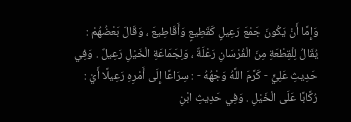وَإِمَّا أَنْ يَكُونَ جَمْعَ رَعِيلٍ كَقَطِيعٍ وَأَقَاطِيعَ ، وَقَالَ بَعْضُهُمْ : يُقَالُ لِلْقِطْعَةِ مِنَ الْفُرْسَانِ رَعْلَةٌ ، وَلِجَمَاعَةِ الْخَيْلِ رَعِيلٌ . وَفِي حَدِيثِ عَلِيٍّ - كَرَّمَ اللَّهُ وَجْهُهُ - : سِرَاعًا إِلَى أَمْرِهِ رَعِيلًا أَيْ : رُكَّابًا عَلَى الْخَيْلِ . وَفِي حَدِيثِ ابْنِ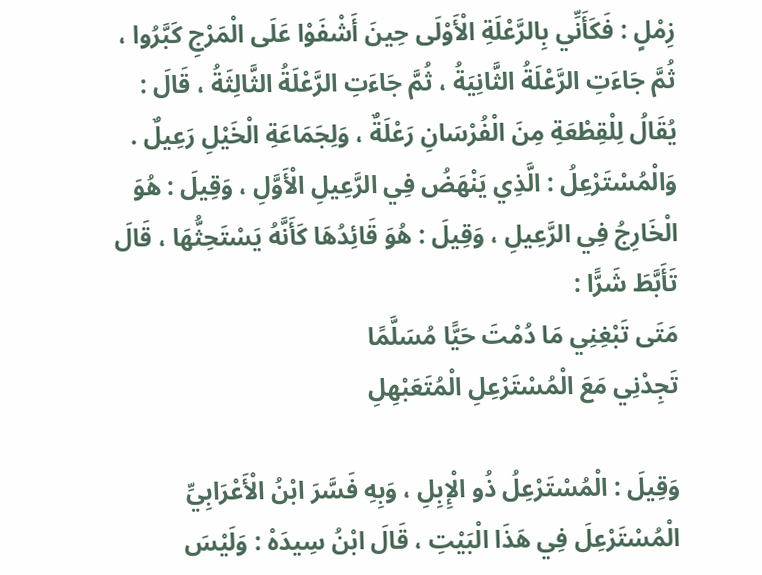زِمْلٍ : فَكَأَنِّي بِالرَّعْلَةِ الْأَوْلَى حِينَ أَشْفَوْا عَلَى الْمَرْجِ كَبَّرُوا ، ثُمَّ جَاءَتِ الرَّعْلَةُ الثَّانِيَةُ ، ثُمَّ جَاءَتِ الرَّعْلَةُ الثَّالِثَةُ ، قَالَ : يُقَالُ لِلْقِطْعَةِ مِنَ الْفُرْسَانِ رَعْلَةٌ ، وَلِجَمَاعَةِ الْخَيْلِ رَعِيلٌ . وَالْمُسْتَرْعِلُ : الَّذِي يَنْهَضُ فِي الرَّعِيلِ الْأَوَّلِ ، وَقِيلَ : هُوَ الْخَارِجُ فِي الرَّعِيلِ ، وَقِيلَ : هُوَ قَائِدُهَا كَأَنَّهُ يَسْتَحِثُّهَا ، قَالَ تَأَبَّطَ شَرًّا :
مَتَى تَبْغِنِي مَا دُمْتَ حَيًّا مُسَلَّمًا
تَجِدْنِي مَعَ الْمُسْتَرْعِلِ الْمُتَعَبْهِلِ

وَقِيلَ : الْمُسْتَرْعِلُ ذُو الْإِبِلِ ، وَبِهِ فَسَّرَ ابْنُ الْأَعْرَابِيِّ الْمُسْتَرْعِلَ فِي هَذَا الْبَيْتِ ، قَالَ ابْنُ سِيدَهْ : وَلَيْسَ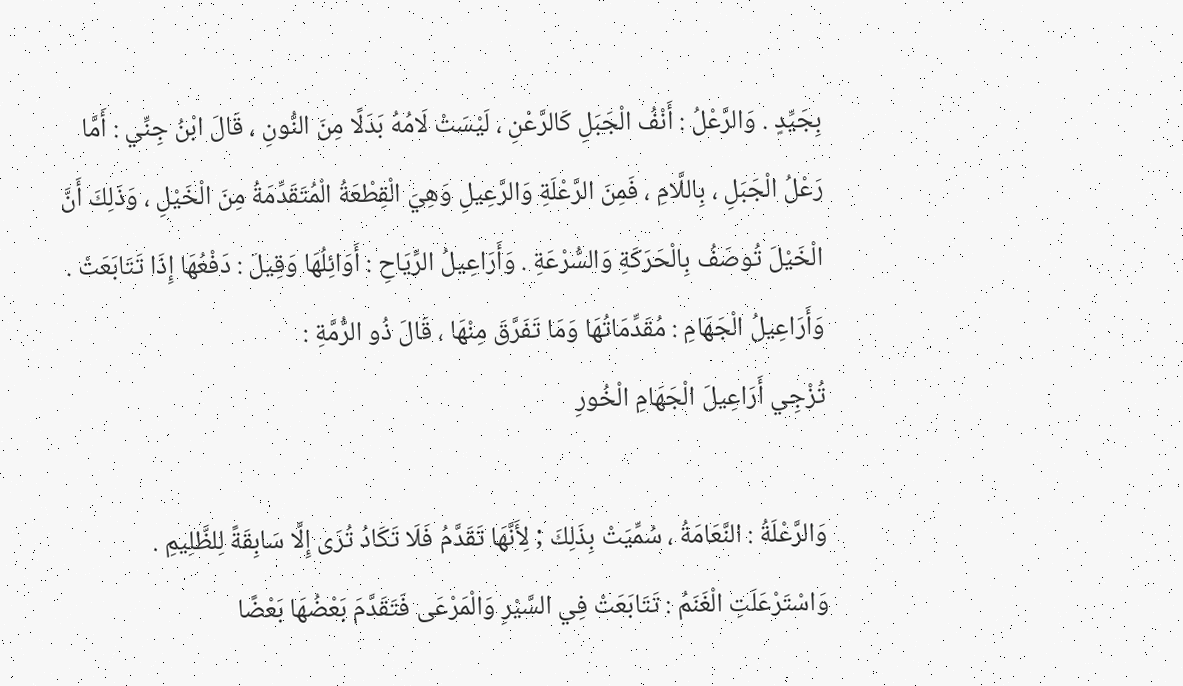بِجَيِّدٍ . وَالرَّعْلُ : أَنْفُ الْجَبَلِ كَالرَّعْنِ ، لَيْسَتْ لَامُهُ بَدَلًا مِنَ النُّونِ ، قَالَ ابْنُ جِنِّي : أَمَّا رَعْلُ الْجَبَلِ ، بِاللَّامِ ، فَمِنَ الرَّعْلَةِ وَالرَّعِيلِ وَهِيَ الْقِطْعَةُ الْمُتَقَدِّمَةُ مِنَ الْخَيْلِ ، وَذَلِكَ أَنَّ الْخَيْلَ تُوصَفُ بِالْحَرَكَةِ وَالسُّرْعَةِ . وَأَرَاعِيلُ الرِّيَاحِ : أَوَائِلُهَا وَقِيلَ : دَفْعُهَا إِذَا تَتَابَعَتْ . وَأَرَاعِيلُ الْجَهَامِ : مُقَدِّمَاتُهَا وَمَا تَفَرَّقَ مِنْهَا ، قَالَ ذُو الرُّمَّةِ :
تُزْجِي أَرَاعِيلَ الْجَهَامِ الْخُورِ

وَالرَّعْلَةُ : النَّعَامَةُ ، سُمِّيَتْ بِذَلِكَ ; لِأَنَّهَا تَقَدَّمُ فَلَا تَكَادُ تُرَى إِلَّا سَابِقَةً لِلظَّلِيمِ . وَاسْتَرْعَلَتِ الْغَنَمُ : تَتَابَعَتْ فِي السَّيْرِ وَالْمَرْعَى فَتَقَدَّمَ بَعْضُهَا بَعْضًا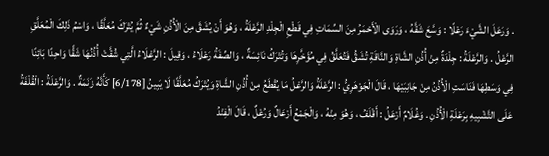. وَرَعَلَ الشَّيْءَ رَعْلًا : وَسَّعَ شَقَّهُ ، وَرَوَى الْأَحْمَرُ مِنَ السِّمَاتِ فِي قَطْعِ الْجِلْدِ الرَّعْلَةُ ، وَهُوَ أَنْ يُشَقَّ مِنَ الْأُذُنِ شَيْءٌ ثُمَّ يُتْرَكَ مُعَلَّقًا ، وَاسْمُ ذَلِكَ الْمُعَلَّقِ الرَّعْلُ . وَالرَّعْلَةُ : جِلْدَةٌ مِنْ أُذُنِ الشَّاةِ وَالنَّاقَةِ تُشَقُّ فَتُعَلَّقُ فِي مُؤَخَّرِهَا وَتُتْرَكُ نَائِسَةٌ ، وَالصِّفَةُ رَعْلَاءُ ، وَقِيلَ : الرَّعْلَاءُ الَّتِي شُقَّتْ أُذُنُهَا شَقًّا وَاحِدًا بَائِنًا فِي وَسَطِهَا فَنَاسَتِ الْأُذُنُ مِنْ جَانِبَيْهَا ، قَالَ الْجَوْهَرِيُّ : الرَّعْلَةُ وَالرَّعْلُ مَا يُقْطَعُ مِنْ أُذُنِ الشَّاةِ وَيُتْرَكُ مُعَلَّقًا لَا يَبِينُ [6/178] كَأَنَّهُ زَنَمَةٌ . وَالرَّعْلَةُ : الْقُلْفَةُ عَلَى التَّشْبِيهِ بِرَعْلَةِ الْأُذُنِ . وَغُلَامٌ أَرْعَلُ : أَقْلَفُ ، وَهُوَ مِنْهُ ، وَالْجَمْعُ أَرْعَالٌ وَرُعْلٌ ، قَالَ الْفِنْدُ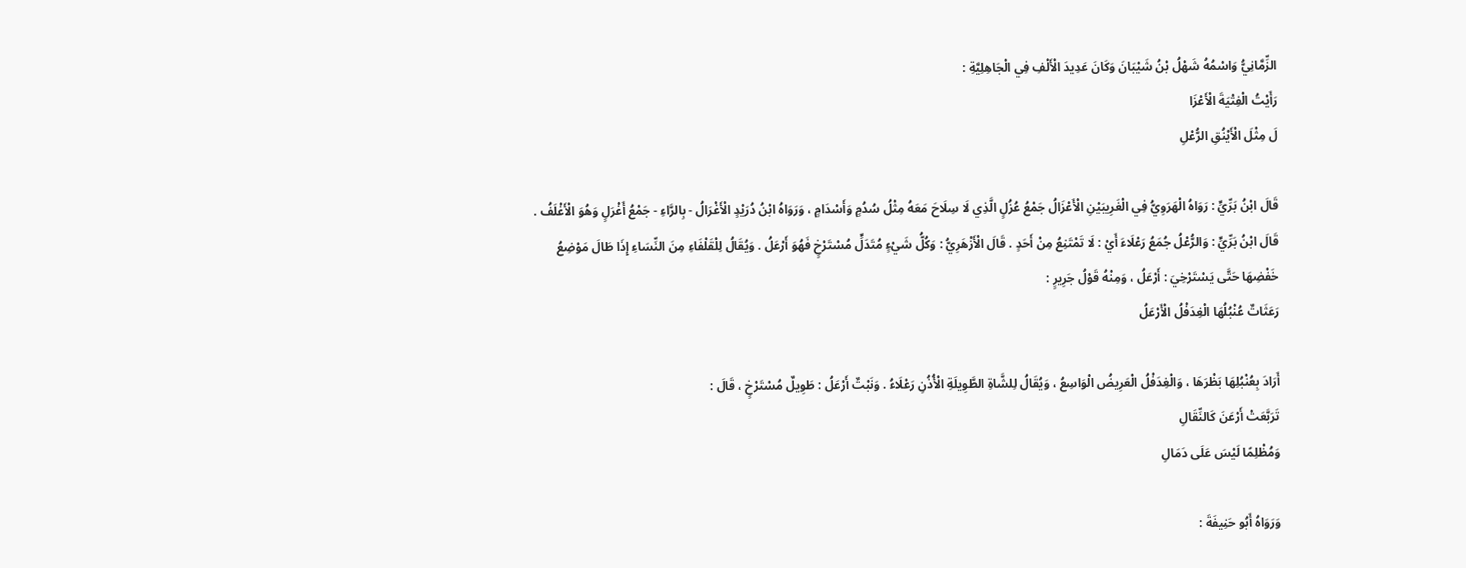الزِّمَّانِيُّ وَاسْمُهُ شَهْلُ بْنُ شَيْبَانَ وَكَانَ عَدِيدَ الْأَلْفِ فِي الْجَاهِلِيَّةِ :
رَأَيْتُ الْفِتْيَةَ الْأَعْزَا
لَ مِثْلَ الْأَيْنُقِ الرُّعْلِ

قَالَ ابْنُ بَرِّيٍّ : رَوَاهُ الْهَرَوِيُّ فِي الْغَرِيبَيْنِ الْأَعْزَالُ جَمْعُ عُزُلٍ الَّذِي لَا سِلَاحَ مَعَهُ مِثْلُ سُدُمٍ وَأَسْدَامٍ ، وَرَوَاهُ ابْنُ دُرَيْدٍ الْأَغْرَالُ - بِالرَّاءِ - جَمْعُ أَغْرَلٍ وَهُوَ الْأَغْلَفُ . قَالَ ابْنُ بَرِّيٍّ : وَالرُّعْلُ جُمَعُ رَعْلَاءَ أَيْ : لَا تَمْتَنِعُ مِنْ أَحَدٍ . قَالَ الْأَزْهَرِيُّ : وَكُلُّ شَيْءٍ مُتَدَلٍّ مُسْتَرْخٍ فَهُوَ أَرْعَلُ . وَيُقَالُ لِلْقَلْفَاءِ مِنَ النِّسَاءِ إِذَا طَالَ مَوْضِعُ خَفْضِهَا حَتَّى يَسْتَرْخِيَ : أَرْعَلُ ، وَمِنْهُ قَوْلُ جَرِيرٍ :
رَعَثَاتٌ عُنْبُلُهَا الْغِدَفْلُ الْأَرْعَلُ

أَرَادَ بِعُنْبُلِهَا بَظْرَهَا ، وَالْغِدَفْلُ الْعَرِيضُ الْوَاسِعُ ، وَيُقَالُ لِلشَّاةِ الطَّوِيلَةِ الْأُذُنِ رَعْلَاءُ . وَنَبْتٌ أَرْعَلُ : طَوِيلٌ مُسْتَرْخٍ ، قَالَ :
تَرَبَّعَتْ أَرْعَنَ كَالنِّقَالِ
وَمُظْلِمًا لَيْسَ عَلَى دَمَالِ

وَرَوَاهُ أَبُو حَنِيفَةَ :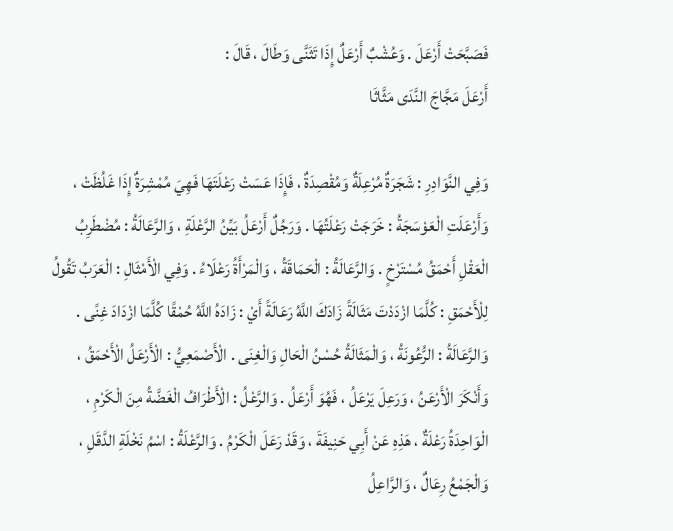فَصَبَّحَتْ أَرْعَلَ . وَعُشْبٌ أَرْعَلٌ إِذَا تَثَنَّى وَطَالَ ، قَالَ :
أَرْعَلَ مَجَّاجَ النَّدَى مَثَّاثَا

وَفِي النَّوَادِرِ : شَجَرَةٌ مُرْعِلَةٌ وَمُقْصِدَةٌ ، فَإِذَا عَسَتْ رَعْلَتَهَا فَهِيَ مُمْشِرَةٌ إِذَا غَلُظَتْ ، وَأَرْعَلَتِ الْعَوْسَجَةُ : خَرَجَتْ رَعْلَتُهَا . وَرَجُلٌ أَرْعَلُ بَيِّنُ الرَّعْلَةِ ، وَالرَّعَالَةُ : مُضْطَرِبُ الْعَقْلِ أَحْمَقُ مُسْتَرْخٍ . وَالرَّعَالَةُ : الْحَمَاقَةُ ، وَالْمَرْأَةُ رَعْلَاءُ . وَفِي الْأَمْثَالِ : الْعَرَبُ تَقُولُ لِلْأَحْمَقِ : كُلَّمَا ازْدَدْتَ مَثَالَةً زَادَكَ اللَّهُ رَعَالَةً أَيْ : زَادَهُ اللَّهُ حُمْقًا كُلَّمَا ازْدَادَ غِنًى . وَالرَّعَالَةُ : الرُّعُونَةُ ، وَالْمَثَالَةُ حُسْنُ الْحَالِ وَالْغِنَى . الْأَصْمَعِيُّ : الْأَرْعَلُ الْأَحْمَقُ ، وَأَنْكَرَ الْأَرْعَنُ ، وَرَعِلَ يَرْعَلُ ، فَهُوَ أَرْعَلُ . وَالرَّعْلُ : الْأَطْرَافُ الْغَضَّةُ مِنَ الْكَرْمِ ، الْوَاحِدَةُ رَعْلَةٌ ، هَذِهِ عَنْ أَبِي حَنِيفَةَ ، وَقَدْ رَعَلَ الْكَرْمُ . وَالرَّعْلَةُ : اسْمُ نَخْلَةِ الدَّقَلِ ، وَالْجَمْعُ رِعَالٌ ، وَالرَّاعِلُ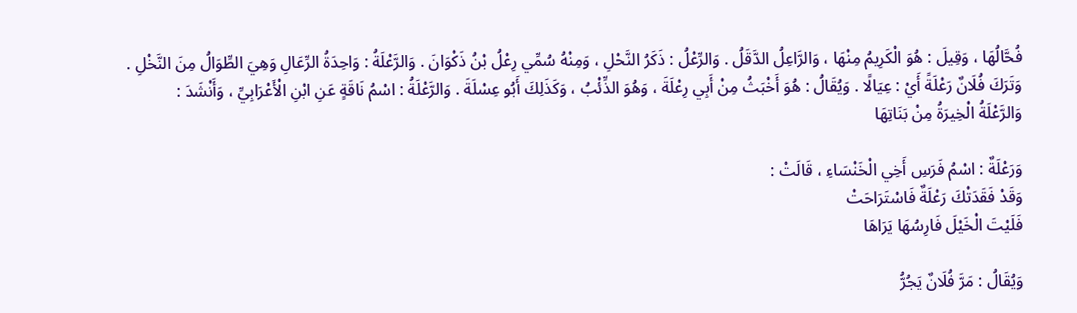فُحَّالُهَا ، وَقِيلَ : هُوَ الْكَرِيمُ مِنْهَا ، وَالرَّاعِلُ الدَّقَلُ . وَالرِّعْلُ : ذَكَرُ النَّحْلِ ، وَمِنْهُ سُمِّي رِعْلُ بْنُ ذَكْوَانَ . وَالرَّعْلَةُ : وَاحِدَةُ الرِّعَالِ وَهِيَ الطِّوَالُ مِنَ النَّخْلِ . وَتَرَكَ فُلَانٌ رَعْلَةً أَيْ : عِيَالًا . وَيُقَالُ : هُوَ أَخْبَثُ مِنْ أَبِي رِعْلَةَ ، وَهُوَ الذِّئْبُ ، وَكَذَلِكَ أَبُو عِسْلَةَ . وَالرَّعْلَةُ : اسْمُ نَاقَةٍ عَنِ ابْنِ الْأَعْرَابِيِّ ، وَأَنْشَدَ :
وَالرَّعْلَةُ الْخِيرَةُ مِنْ بَنَاتِهَا

وَرَعْلَةٌ : اسْمُ فَرَسِ أَخِي الْخَنْسَاءِ ، قَالَتْ :
وَقَدْ فَقَدَتْكَ رَعْلَةٌ فَاسْتَرَاحَتْ
فَلَيْتَ الْخَيْلَ فَارِسُهَا يَرَاهَا

وَيُقَالُ : مَرَّ فُلَانٌ يَجُرُّ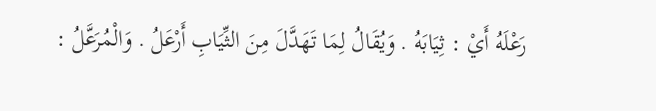رَعْلَهُ أَيْ : ثِيَابَهُ . وَيُقَالُ لِمَا تَهَدَّلَ مِنَ الثِّيَابِ أَرْعَلُ . وَالْمُرَعَّلُ :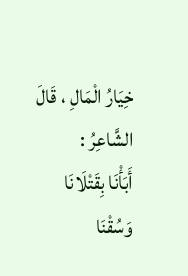خِيَارُ الْمَالِ ، قَالَ الشَّاعِرُ :
أَبَأْنَا بِقَتْلَانَا وَسُقْنَا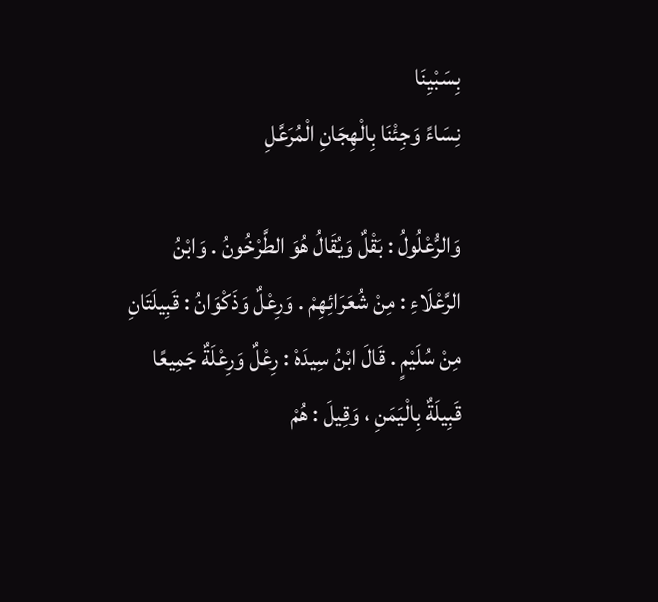بِسَبْيِنَا
نِسَاءً وَجِئْنَا بِالْهِجَانِ الْمُرَعَّلِ

وَالرُّعْلُولُ : بَقْلٌ وَيُقَالُ هُوَ الطَّرْخُونُ . وَابْنُ الرَّعْلَاءِ : مِنْ شُعَرَائِهِمْ . وَرِعْلٌ وَذَكْوَانُ : قَبِيلَتَانِ مِنْ سُلَيْمٍ . قَالَ ابْنُ سِيدَهْ : رِعْلٌ وَرِعْلَةٌ جَمِيعًا قَبِيلَةٌ بِالْيَمَنِ ، وَقِيلَ : هُمْ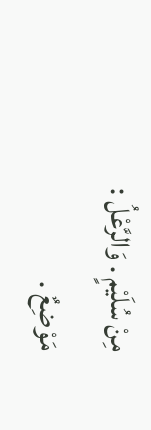مِنْ سُلَيْمٍ . وَالرَّعْلُ : مَوْضِعٌ .